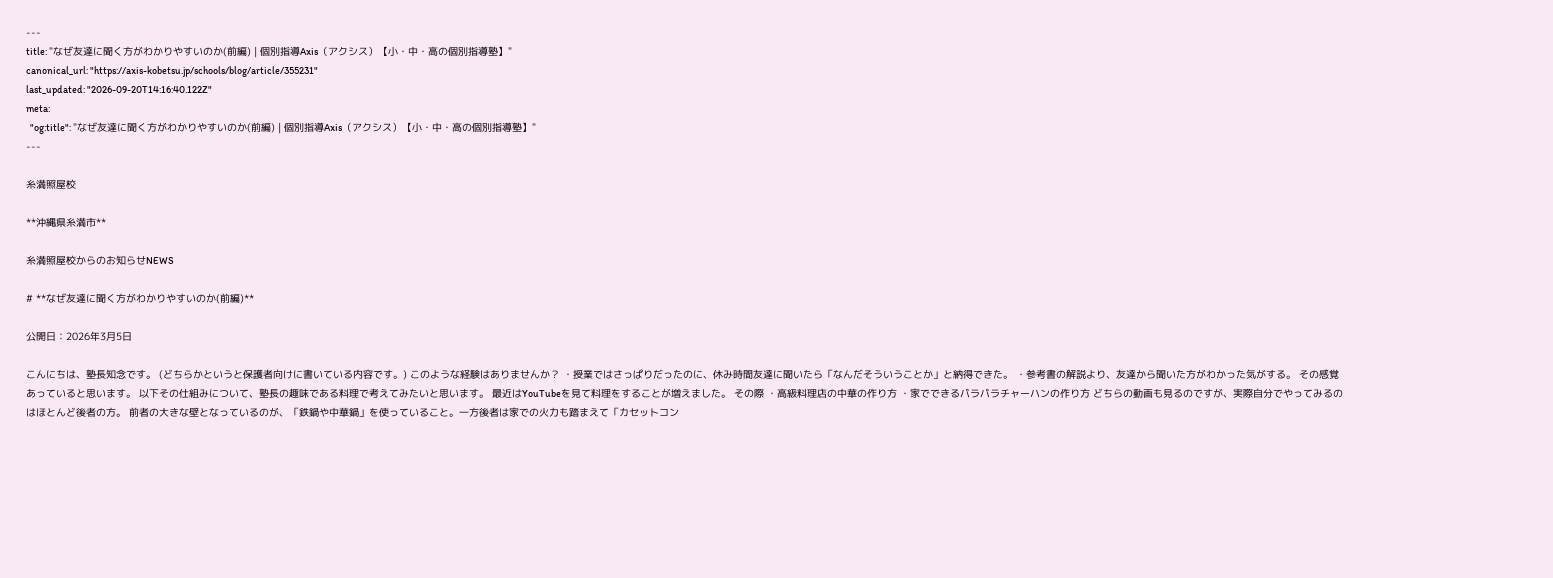---
title: "なぜ友達に聞く方がわかりやすいのか(前編) | 個別指導Axis（アクシス）【小・中・高の個別指導塾】"
canonical_url: "https://axis-kobetsu.jp/schools/blog/article/355231"
last_updated: "2026-09-20T14:16:40.122Z"
meta:
  "og:title": "なぜ友達に聞く方がわかりやすいのか(前編) | 個別指導Axis（アクシス）【小・中・高の個別指導塾】"
---

糸満照屋校

**沖縄県糸満市**

糸満照屋校からのお知らせNEWS

# **なぜ友達に聞く方がわかりやすいのか(前編)**

公開日：2026年3月5日

こんにちは、塾長知念です。 (どちらかというと保護者向けに書いている内容です。) このような経験はありませんか？ ・授業ではさっぱりだったのに、休み時間友達に聞いたら「なんだそういうことか」と納得できた。 ・参考書の解説より、友達から聞いた方がわかった気がする。 その感覚あっていると思います。 以下その仕組みについて、塾長の趣味である料理で考えてみたいと思います。 最近はYouTubeを見て料理をすることが増えました。 その際 ・高級料理店の中華の作り方 ・家でできるパラパラチャーハンの作り方 どちらの動画も見るのですが、実際自分でやってみるのはほとんど後者の方。 前者の大きな壁となっているのが、「鉄鍋や中華鍋」を使っていること。一方後者は家での火力も踏まえて「カセットコン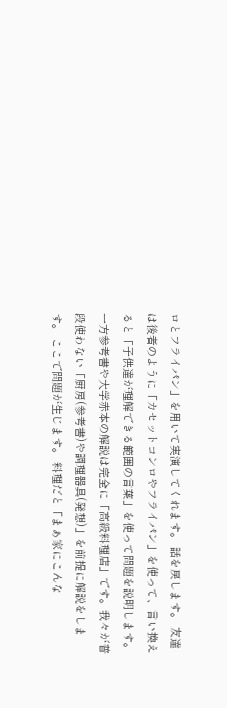ロとフライパン」を用いて実演してくれます。 話を戻します。 友達は後者のように「カセットコンロやフライパン」を使って、言い換えると「子供達が理解できる範囲の言葉」を使って問題を説明します。一方参考書や大学赤本の解説は完全に「高級料理店」です。我々が普段使わない「厨房(参考書)や調理器具(発想)」を前提に解説をします。 ここで問題が生じます。 料理だと「まぁ家にこんな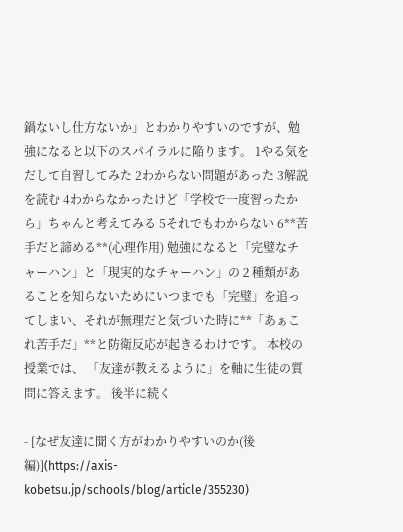鍋ないし仕方ないか」とわかりやすいのですが、勉強になると以下のスパイラルに陥ります。 1やる気をだして自習してみた 2わからない問題があった 3解説を読む 4わからなかったけど「学校で一度習ったから」ちゃんと考えてみる 5それでもわからない 6**苦手だと諦める**(心理作用) 勉強になると「完璧なチャーハン」と「現実的なチャーハン」の２種類があることを知らないためにいつまでも「完璧」を追ってしまい、それが無理だと気づいた時に**「あぁこれ苦手だ」**と防衛反応が起きるわけです。 本校の授業では、 「友達が教えるように」を軸に生徒の質問に答えます。 後半に続く

- [なぜ友達に聞く方がわかりやすいのか(後編)](https://axis-kobetsu.jp/schools/blog/article/355230)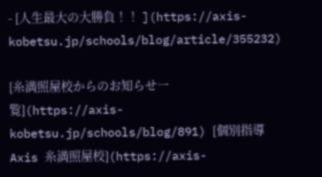- [人生最大の大勝負！！ ](https://axis-kobetsu.jp/schools/blog/article/355232)

[糸満照屋校からのお知らせ一覧](https://axis-kobetsu.jp/schools/blog/891) [個別指導Axis 糸満照屋校](https://axis-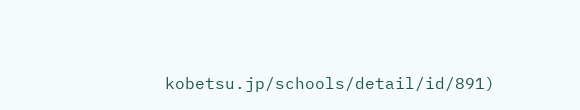kobetsu.jp/schools/detail/id/891)